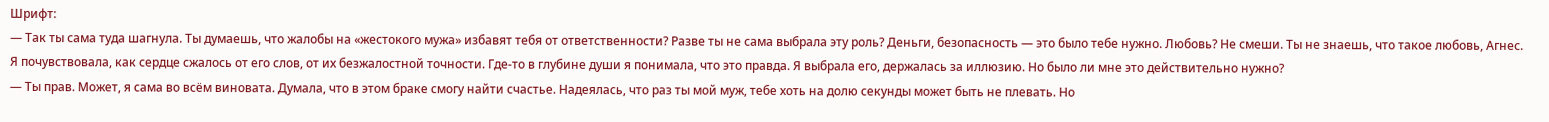Шрифт:
— Так ты сама туда шагнула. Ты думаешь, что жалобы на «жестокого мужа» избавят тебя от ответственности? Разве ты не сама выбрала эту роль? Деньги, безопасность — это было тебе нужно. Любовь? Не смеши. Ты не знаешь, что такое любовь, Агнес.
Я почувствовала, как сердце сжалось от его слов, от их безжалостной точности. Где-то в глубине души я понимала, что это правда. Я выбрала его, держалась за иллюзию. Но было ли мне это действительно нужно?
— Ты прав. Может, я сама во всём виновата. Думала, что в этом браке смогу найти счастье. Надеялась, что раз ты мой муж, тебе хоть на долю секунды может быть не плевать. Но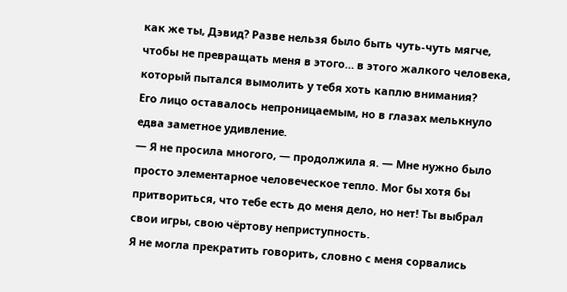как же ты, Дэвид? Разве нельзя было быть чуть-чуть мягче, чтобы не превращать меня в этого… в этого жалкого человека, который пытался вымолить у тебя хоть каплю внимания?
Его лицо оставалось непроницаемым, но в глазах мелькнуло едва заметное удивление.
— Я не просила многого, — продолжила я. — Мне нужно было просто элементарное человеческое тепло. Мог бы хотя бы притвориться, что тебе есть до меня дело, но нет! Ты выбрал свои игры, свою чёртову неприступность.
Я не могла прекратить говорить, словно с меня сорвались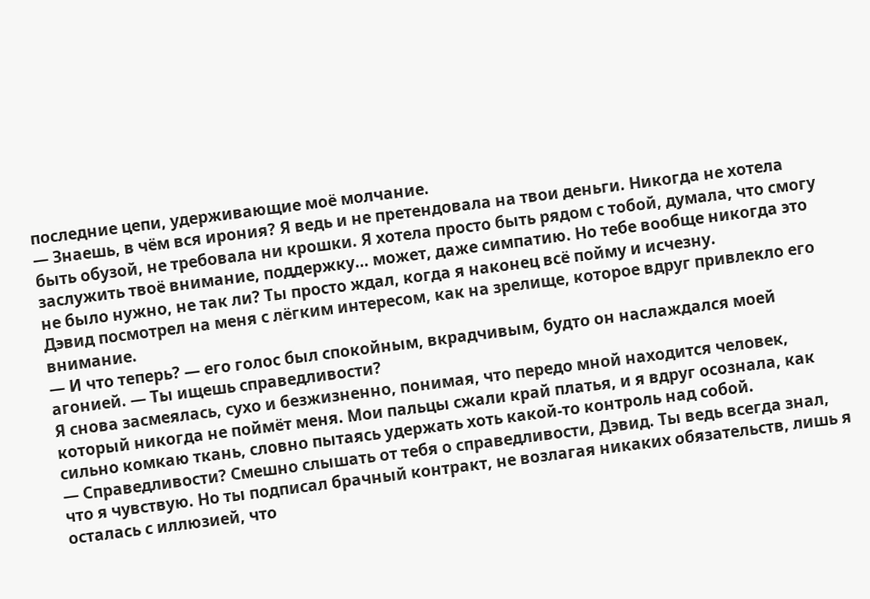последние цепи, удерживающие моё молчание.
— Знаешь, в чём вся ирония? Я ведь и не претендовала на твои деньги. Никогда не хотела быть обузой, не требовала ни крошки. Я хотела просто быть рядом с тобой, думала, что смогу заслужить твоё внимание, поддержку… может, даже симпатию. Но тебе вообще никогда это не было нужно, не так ли? Ты просто ждал, когда я наконец всё пойму и исчезну.
Дэвид посмотрел на меня с лёгким интересом, как на зрелище, которое вдруг привлекло его внимание.
— И что теперь? — его голос был спокойным, вкрадчивым, будто он наслаждался моей агонией. — Ты ищешь справедливости?
Я снова засмеялась, сухо и безжизненно, понимая, что передо мной находится человек, который никогда не поймёт меня. Мои пальцы сжали край платья, и я вдруг осознала, как сильно комкаю ткань, словно пытаясь удержать хоть какой-то контроль над собой.
— Справедливости? Смешно слышать от тебя о справедливости, Дэвид. Ты ведь всегда знал, что я чувствую. Но ты подписал брачный контракт, не возлагая никаких обязательств, лишь я осталась с иллюзией, что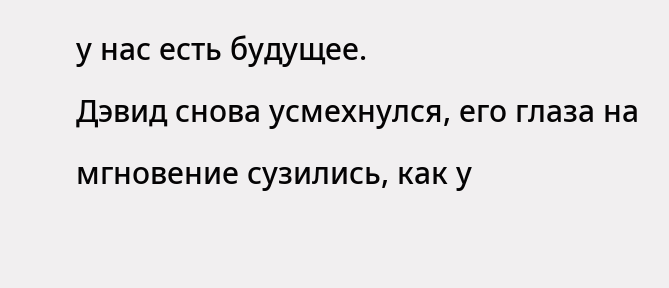у нас есть будущее.
Дэвид снова усмехнулся, его глаза на мгновение сузились, как у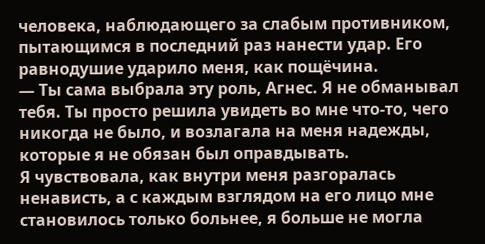человека, наблюдающего за слабым противником, пытающимся в последний раз нанести удар. Его равнодушие ударило меня, как пощёчина.
— Ты сама выбрала эту роль, Агнес. Я не обманывал тебя. Ты просто решила увидеть во мне что-то, чего никогда не было, и возлагала на меня надежды, которые я не обязан был оправдывать.
Я чувствовала, как внутри меня разгоралась ненависть, а с каждым взглядом на его лицо мне становилось только больнее, я больше не могла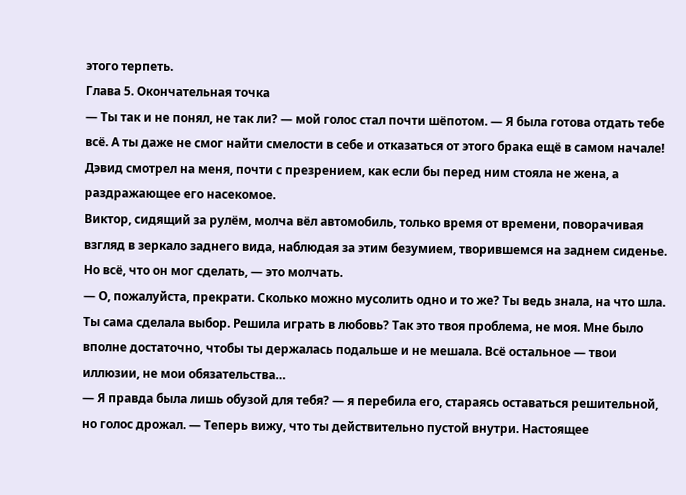этого терпеть.
Глава 5. Окончательная точка
— Ты так и не понял, не так ли? — мой голос стал почти шёпотом. — Я была готова отдать тебе всё. А ты даже не смог найти смелости в себе и отказаться от этого брака ещё в самом начале!
Дэвид смотрел на меня, почти с презрением, как если бы перед ним стояла не жена, а раздражающее его насекомое.
Виктор, сидящий за рулём, молча вёл автомобиль, только время от времени, поворачивая взгляд в зеркало заднего вида, наблюдая за этим безумием, творившемся на заднем сиденье. Но всё, что он мог сделать, — это молчать.
— О, пожалуйста, прекрати. Сколько можно мусолить одно и то же? Ты ведь знала, на что шла. Ты сама сделала выбор. Решила играть в любовь? Так это твоя проблема, не моя. Мне было вполне достаточно, чтобы ты держалась подальше и не мешала. Всё остальное — твои иллюзии, не мои обязательства…
— Я правда была лишь обузой для тебя? — я перебила его, стараясь оставаться решительной, но голос дрожал. — Теперь вижу, что ты действительно пустой внутри. Настоящее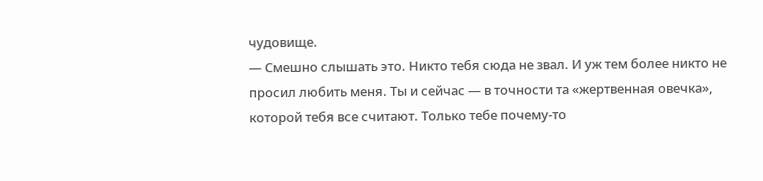чудовище.
— Смешно слышать это. Никто тебя сюда не звал. И уж тем более никто не просил любить меня. Ты и сейчас — в точности та «жертвенная овечка», которой тебя все считают. Только тебе почему-то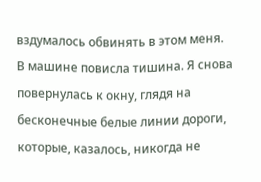вздумалось обвинять в этом меня.
В машине повисла тишина. Я снова повернулась к окну, глядя на бесконечные белые линии дороги, которые, казалось, никогда не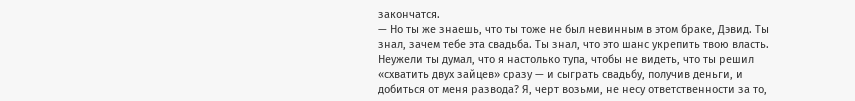закончатся.
— Но ты же знаешь, что ты тоже не был невинным в этом браке, Дэвид. Ты знал, зачем тебе эта свадьба. Ты знал, что это шанс укрепить твою власть. Неужели ты думал, что я настолько тупа, чтобы не видеть, что ты решил «схватить двух зайцев» сразу — и сыграть свадьбу, получив деньги, и добиться от меня развода? Я, черт возьми, не несу ответственности за то,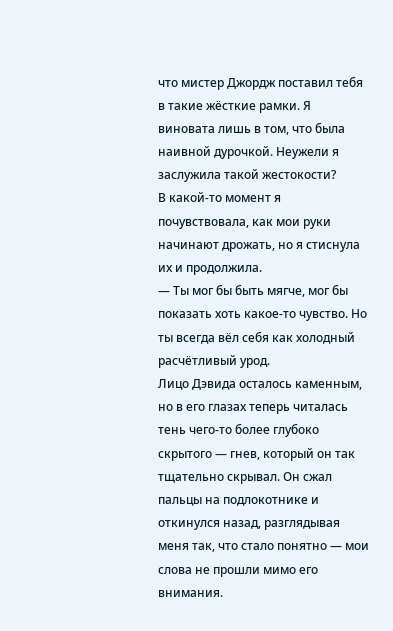что мистер Джордж поставил тебя в такие жёсткие рамки. Я виновата лишь в том, что была наивной дурочкой. Неужели я заслужила такой жестокости?
В какой-то момент я почувствовала, как мои руки начинают дрожать, но я стиснула их и продолжила.
— Ты мог бы быть мягче, мог бы показать хоть какое-то чувство. Но ты всегда вёл себя как холодный расчётливый урод.
Лицо Дэвида осталось каменным, но в его глазах теперь читалась тень чего-то более глубоко скрытого — гнев, который он так тщательно скрывал. Он сжал пальцы на подлокотнике и откинулся назад, разглядывая меня так, что стало понятно — мои слова не прошли мимо его внимания.